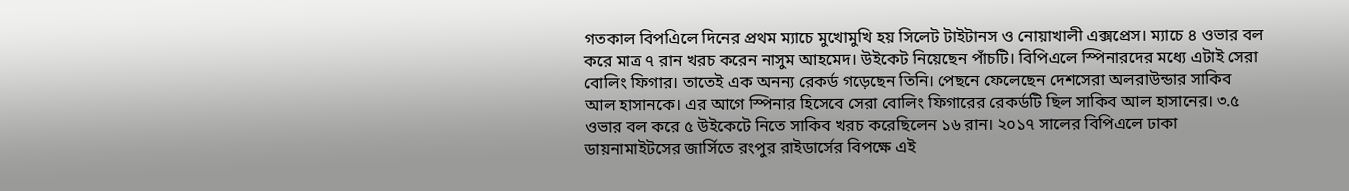গতকাল বিপএিলে দিনের প্রথম ম্যাচে মুখোমুখি হয় সিলেট টাইটানস ও নোয়াখালী এক্সপ্রেস। ম্যাচে ৪ ওভার বল করে মাত্র ৭ রান খরচ করেন নাসুম আহমেদ। উইকেট নিয়েছেন পাঁচটি। বিপিএলে স্পিনারদের মধ্যে এটাই সেরা বোলিং ফিগার। তাতেই এক অনন্য রেকর্ড গড়েছেন তিনি। পেছনে ফেলেছেন দেশসেরা অলরাউন্ডার সাকিব আল হাসানকে। এর আগে স্পিনার হিসেবে সেরা বোলিং ফিগারের রেকর্ডটি ছিল সাকিব আল হাসানের। ৩.৫ ওভার বল করে ৫ উইকেটে নিতে সাকিব খরচ করেছিলেন ১৬ রান। ২০১৭ সালের বিপিএলে ঢাকা ডায়নামাইটসের জার্সিতে রংপুর রাইডার্সের বিপক্ষে এই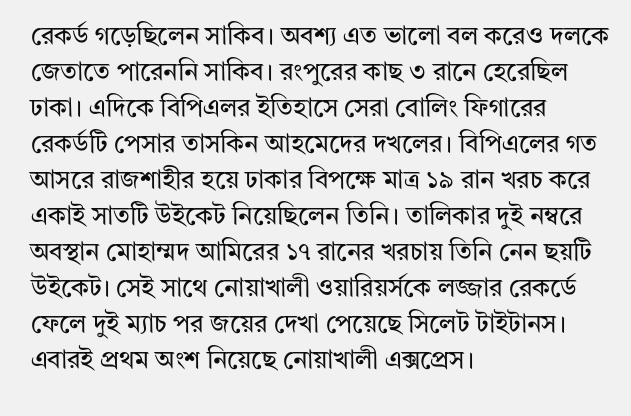রেকর্ড গড়েছিলেন সাকিব। অবশ্য এত ভালো বল করেও দলকে জেতাতে পারেননি সাকিব। রংপুরের কাছ ৩ রানে হেরেছিল ঢাকা। এদিকে বিপিএলর ইতিহাসে সেরা বোলিং ফিগারের রেকর্ডটি পেসার তাসকিন আহমেদের দখলের। বিপিএলের গত আসরে রাজশাহীর হয়ে ঢাকার বিপক্ষে মাত্র ১৯ রান খরচ করে একাই সাতটি উইকেট নিয়েছিলেন তিনি। তালিকার দুই নম্বরে অবস্থান মোহাম্মদ আমিরের ১৭ রানের খরচায় তিনি নেন ছয়টি উইকেট। সেই সাথে নোয়াখালী ওয়ারিয়র্সকে লজ্জার রেকর্ডে ফেলে দুই ম্যাচ পর জয়ের দেখা পেয়েছে সিলেট টাইটানস। এবারই প্রথম অংশ নিয়েছে নোয়াখালী এক্সপ্রেস।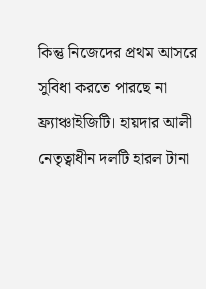কিন্তু নিজেদের প্রথম আসরে সুবিধা করতে পারছে না ফ্র্যাঞ্চাইজিটি। হায়দার আলী নেতৃত্বাধীন দলটি হারল টানা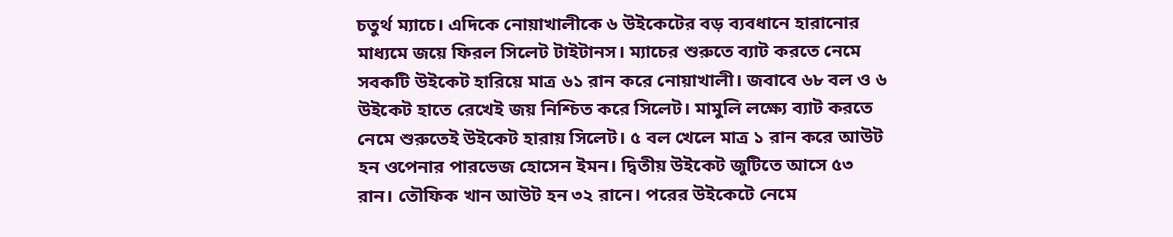চতুর্থ ম্যাচে। এদিকে নোয়াখালীকে ৬ উইকেটের বড় ব্যবধানে হারানোর মাধ্যমে জয়ে ফিরল সিলেট টাইটানস। ম্যাচের শুরুতে ব্যাট করতে নেমে সবকটি উইকেট হারিয়ে মাত্র ৬১ রান করে নোয়াখালী। জবাবে ৬৮ বল ও ৬ উইকেট হাতে রেখেই জয় নিশ্চিত করে সিলেট। মামুলি লক্ষ্যে ব্যাট করতে নেমে শুরুতেই উইকেট হারায় সিলেট। ৫ বল খেলে মাত্র ১ রান করে আউট হন ওপেনার পারভেজ হোসেন ইমন। দ্বিতীয় উইকেট জুটিতে আসে ৫৩ রান। তৌফিক খান আউট হন ৩২ রানে। পরের উইকেটে নেমে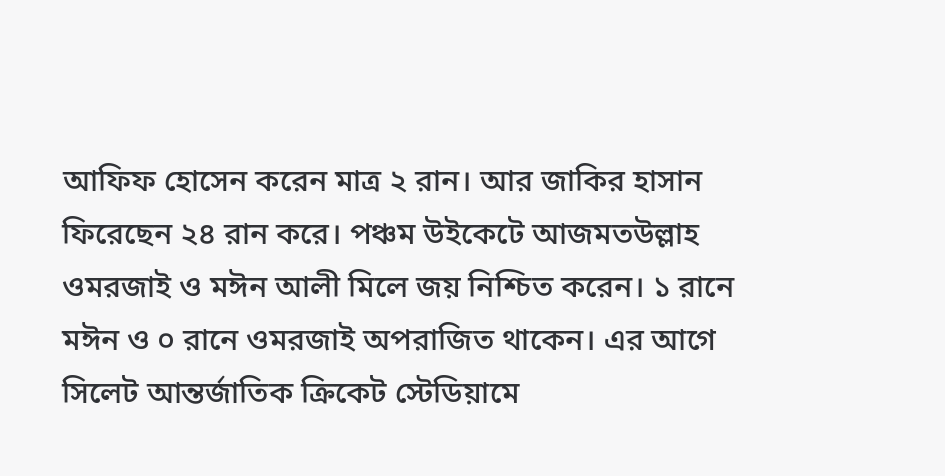আফিফ হোসেন করেন মাত্র ২ রান। আর জাকির হাসান ফিরেছেন ২৪ রান করে। পঞ্চম উইকেটে আজমতউল্লাহ ওমরজাই ও মঈন আলী মিলে জয় নিশ্চিত করেন। ১ রানে মঈন ও ০ রানে ওমরজাই অপরাজিত থাকেন। এর আগে সিলেট আন্তর্জাতিক ক্রিকেট স্টেডিয়ামে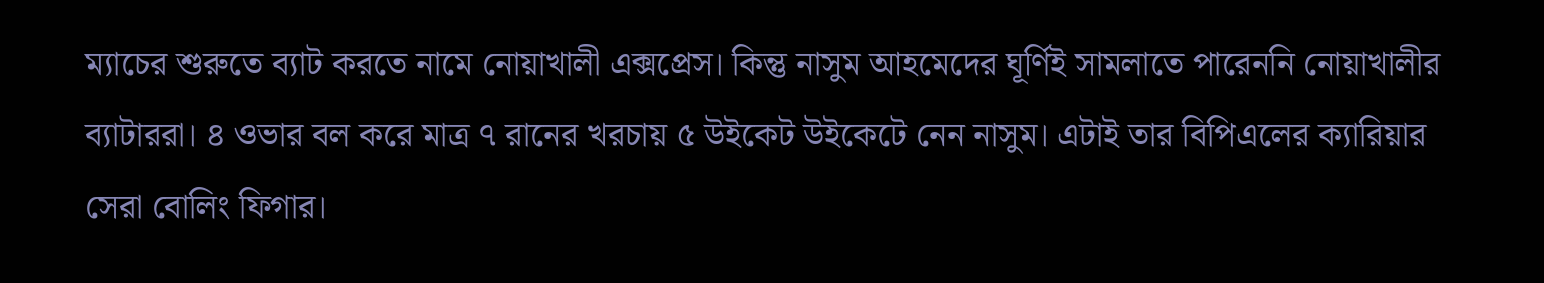ম্যাচের শুরুতে ব্যাট করতে নামে নোয়াখালী এক্সপ্রেস। কিন্তু নাসুম আহমেদের ঘূর্ণিই সামলাতে পারেননি নোয়াখালীর ব্যাটাররা। ৪ ওভার বল করে মাত্র ৭ রানের খরচায় ৫ উইকেট উইকেটে নেন নাসুম। এটাই তার বিপিএলের ক্যারিয়ার সেরা বোলিং ফিগার।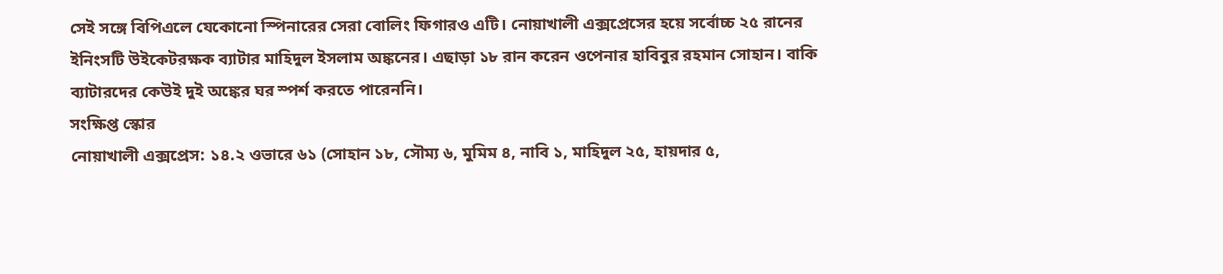সেই সঙ্গে বিপিএলে যেকোনো স্পিনারের সেরা বোলিং ফিগারও এটি। নোয়াখালী এক্সপ্রেসের হয়ে সর্বোচ্চ ২৫ রানের ইনিংসটি উইকেটরক্ষক ব্যাটার মাহিদুল ইসলাম অঙ্কনের। এছাড়া ১৮ রান করেন ওপেনার হাবিবুর রহমান সোহান। বাকি ব্যাটারদের কেউই দুই অঙ্কের ঘর স্পর্শ করতে পারেননি।
সংক্ষিপ্ত স্কোর
নোয়াখালী এক্সপ্রেস: ১৪.২ ওভারে ৬১ (সোহান ১৮, সৌম্য ৬, মুমিম ৪, নাবি ১, মাহিদুল ২৫, হায়দার ৫,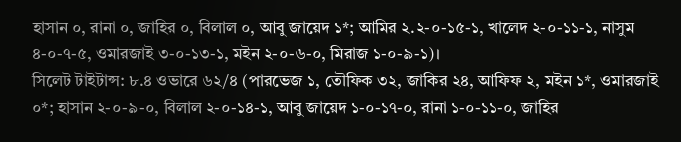হাসান ০, রানা ০, জাহির ০, বিলাল ০, আবু জায়েদ ১*; আমির ২.২-০-১৫-১, খালেদ ২-০-১১-১, নাসুম ৪-০-৭-৫, ওমারজাই ৩-০-১৩-১, মইন ২-০-৬-০, মিরাজ ১-০-৯-১)।
সিলেট টাইটান্স: ৮.৪ ওভারে ৬২/৪ (পারভেজ ১, তৌফিক ৩২, জাকির ২৪, আফিফ ২, মইন ১*, ওমারজাই ০*; হাসান ২-০-৯-০, বিলাল ২-০-১৪-১, আবু জায়েদ ১-০-১৭-০, রানা ১-০-১১-০, জাহির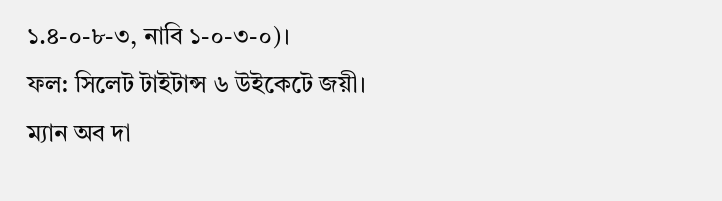১.৪-০-৮-৩, নাবি ১-০-৩-০)।
ফল: সিলেট টাইটান্স ৬ উইকেটে জয়ী।
ম্যান অব দা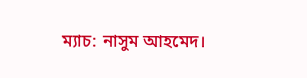ম্যাচ: নাসুম আহমেদ।